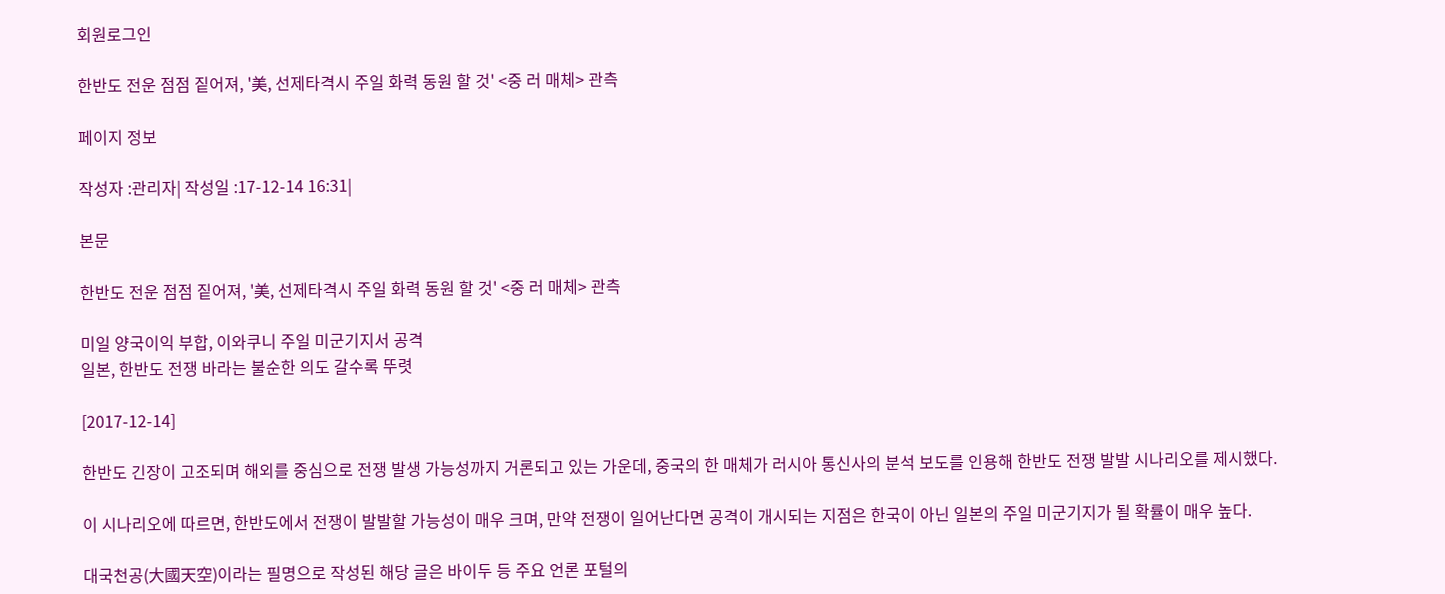회원로그인

한반도 전운 점점 짙어져, '美, 선제타격시 주일 화력 동원 할 것' <중 러 매체> 관측

페이지 정보

작성자 :관리자| 작성일 :17-12-14 16:31|

본문

한반도 전운 점점 짙어져, '美, 선제타격시 주일 화력 동원 할 것' <중 러 매체> 관측

미일 양국이익 부합, 이와쿠니 주일 미군기지서 공격
일본, 한반도 전쟁 바라는 불순한 의도 갈수록 뚜렷

[2017-12-14]

한반도 긴장이 고조되며 해외를 중심으로 전쟁 발생 가능성까지 거론되고 있는 가운데, 중국의 한 매체가 러시아 통신사의 분석 보도를 인용해 한반도 전쟁 발발 시나리오를 제시했다.

이 시나리오에 따르면, 한반도에서 전쟁이 발발할 가능성이 매우 크며, 만약 전쟁이 일어난다면 공격이 개시되는 지점은 한국이 아닌 일본의 주일 미군기지가 될 확률이 매우 높다.

대국천공(大國天空)이라는 필명으로 작성된 해당 글은 바이두 등 주요 언론 포털의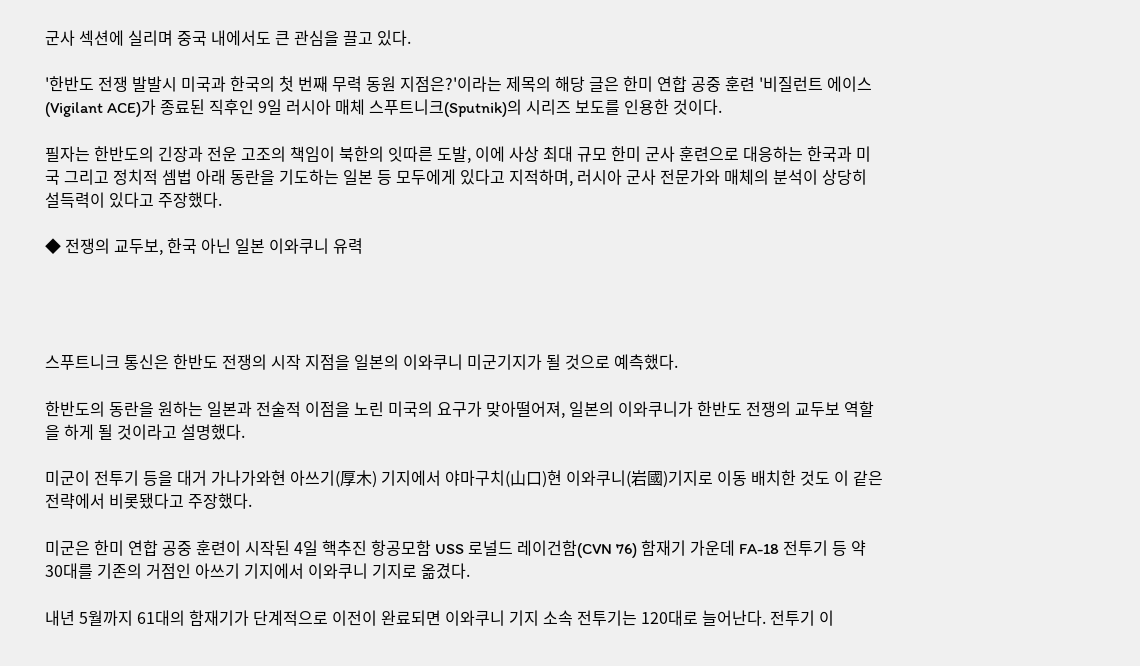군사 섹션에 실리며 중국 내에서도 큰 관심을 끌고 있다.

'한반도 전쟁 발발시 미국과 한국의 첫 번째 무력 동원 지점은?'이라는 제목의 해당 글은 한미 연합 공중 훈련 '비질런트 에이스(Vigilant ACE)가 종료된 직후인 9일 러시아 매체 스푸트니크(Sputnik)의 시리즈 보도를 인용한 것이다.

필자는 한반도의 긴장과 전운 고조의 책임이 북한의 잇따른 도발, 이에 사상 최대 규모 한미 군사 훈련으로 대응하는 한국과 미국 그리고 정치적 셈법 아래 동란을 기도하는 일본 등 모두에게 있다고 지적하며, 러시아 군사 전문가와 매체의 분석이 상당히 설득력이 있다고 주장했다.

◆ 전쟁의 교두보, 한국 아닌 일본 이와쿠니 유력




스푸트니크 통신은 한반도 전쟁의 시작 지점을 일본의 이와쿠니 미군기지가 될 것으로 예측했다.

한반도의 동란을 원하는 일본과 전술적 이점을 노린 미국의 요구가 맞아떨어져, 일본의 이와쿠니가 한반도 전쟁의 교두보 역할을 하게 될 것이라고 설명했다.

미군이 전투기 등을 대거 가나가와현 아쓰기(厚木) 기지에서 야마구치(山口)현 이와쿠니(岩國)기지로 이동 배치한 것도 이 같은 전략에서 비롯됐다고 주장했다.

미군은 한미 연합 공중 훈련이 시작된 4일 핵추진 항공모함 USS 로널드 레이건함(CVN 76) 함재기 가운데 FA-18 전투기 등 약 30대를 기존의 거점인 아쓰기 기지에서 이와쿠니 기지로 옮겼다.

내년 5월까지 61대의 함재기가 단계적으로 이전이 완료되면 이와쿠니 기지 소속 전투기는 120대로 늘어난다. 전투기 이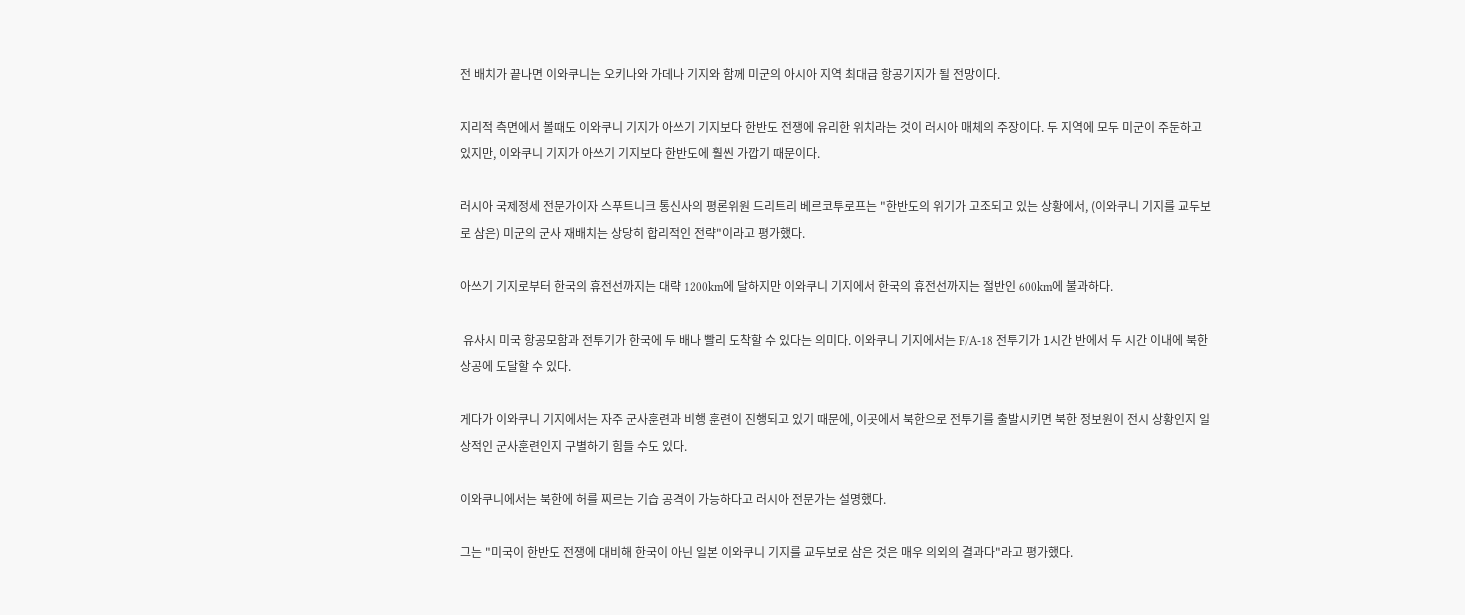전 배치가 끝나면 이와쿠니는 오키나와 가데나 기지와 함께 미군의 아시아 지역 최대급 항공기지가 될 전망이다.

지리적 측면에서 볼때도 이와쿠니 기지가 아쓰기 기지보다 한반도 전쟁에 유리한 위치라는 것이 러시아 매체의 주장이다. 두 지역에 모두 미군이 주둔하고 있지만, 이와쿠니 기지가 아쓰기 기지보다 한반도에 훨씬 가깝기 때문이다.

러시아 국제정세 전문가이자 스푸트니크 통신사의 평론위원 드리트리 베르코투로프는 "한반도의 위기가 고조되고 있는 상황에서, (이와쿠니 기지를 교두보로 삼은) 미군의 군사 재배치는 상당히 합리적인 전략"이라고 평가했다.

아쓰기 기지로부터 한국의 휴전선까지는 대략 1200km에 달하지만 이와쿠니 기지에서 한국의 휴전선까지는 절반인 600km에 불과하다.

 유사시 미국 항공모함과 전투기가 한국에 두 배나 빨리 도착할 수 있다는 의미다. 이와쿠니 기지에서는 F/A-18 전투기가 1시간 반에서 두 시간 이내에 북한 상공에 도달할 수 있다.

게다가 이와쿠니 기지에서는 자주 군사훈련과 비행 훈련이 진행되고 있기 때문에, 이곳에서 북한으로 전투기를 출발시키면 북한 정보원이 전시 상황인지 일상적인 군사훈련인지 구별하기 힘들 수도 있다.

이와쿠니에서는 북한에 허를 찌르는 기습 공격이 가능하다고 러시아 전문가는 설명했다.

그는 "미국이 한반도 전쟁에 대비해 한국이 아닌 일본 이와쿠니 기지를 교두보로 삼은 것은 매우 의외의 결과다"라고 평가했다.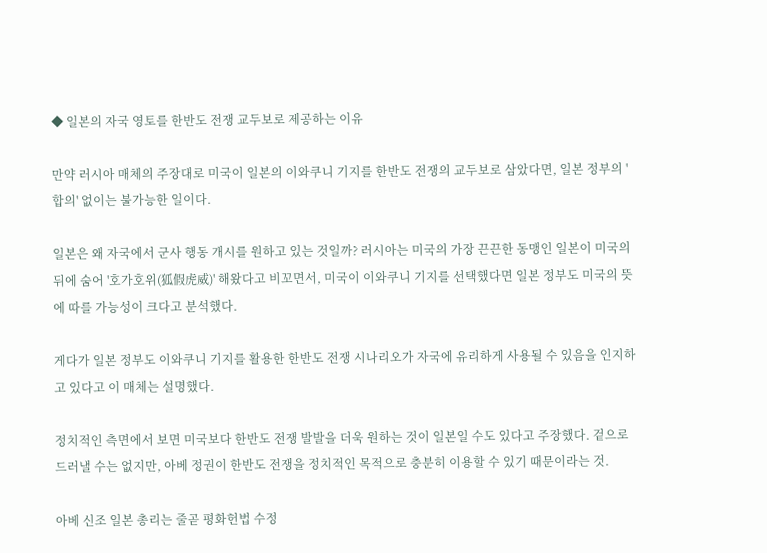◆ 일본의 자국 영토를 한반도 전쟁 교두보로 제공하는 이유

만약 러시아 매체의 주장대로 미국이 일본의 이와쿠니 기지를 한반도 전쟁의 교두보로 삼았다면, 일본 정부의 '합의' 없이는 불가능한 일이다.

일본은 왜 자국에서 군사 행동 개시를 원하고 있는 것일까? 러시아는 미국의 가장 끈끈한 동맹인 일본이 미국의 뒤에 숨어 '호가호위(狐假虎威)' 해왔다고 비꼬면서, 미국이 이와쿠니 기지를 선택했다면 일본 정부도 미국의 뜻에 따를 가능성이 크다고 분석했다.

게다가 일본 정부도 이와쿠니 기지를 활용한 한반도 전쟁 시나리오가 자국에 유리하게 사용될 수 있음을 인지하고 있다고 이 매체는 설명했다.

정치적인 측면에서 보면 미국보다 한반도 전쟁 발발을 더욱 원하는 것이 일본일 수도 있다고 주장했다. 겉으로 드러낼 수는 없지만, 아베 정권이 한반도 전쟁을 정치적인 목적으로 충분히 이용할 수 있기 때문이라는 것.

아베 신조 일본 총리는 줄곧 평화헌법 수정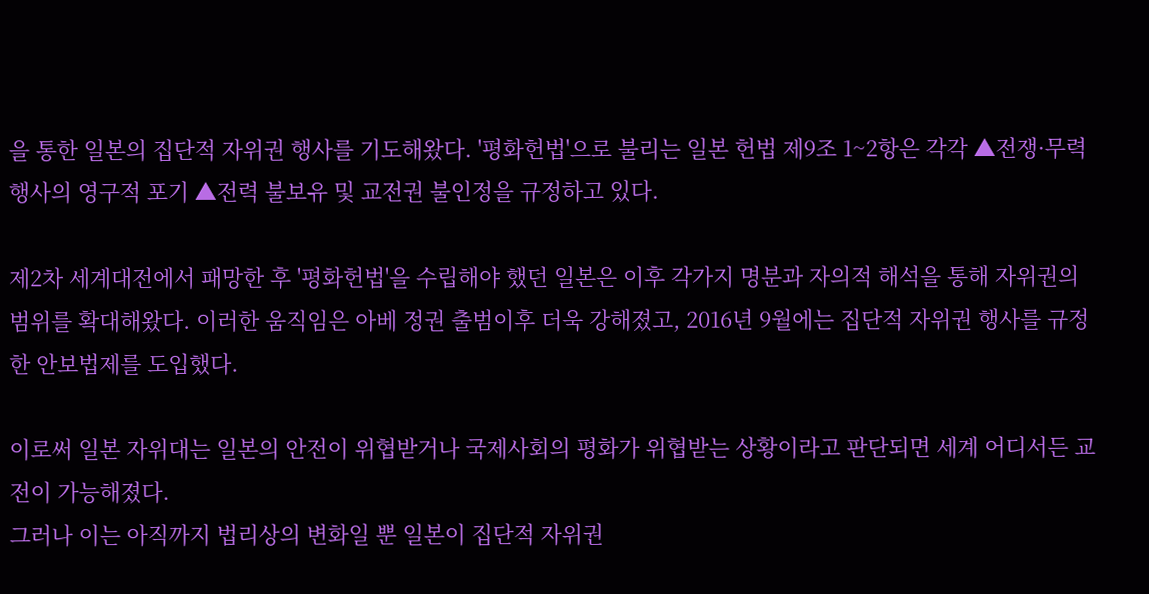을 통한 일본의 집단적 자위권 행사를 기도해왔다. '평화헌법'으로 불리는 일본 헌법 제9조 1~2항은 각각 ▲전쟁·무력 행사의 영구적 포기 ▲전력 불보유 및 교전권 불인정을 규정하고 있다.

제2차 세계대전에서 패망한 후 '평화헌법'을 수립해야 했던 일본은 이후 각가지 명분과 자의적 해석을 통해 자위권의 범위를 확대해왔다. 이러한 움직임은 아베 정권 출범이후 더욱 강해졌고, 2016년 9월에는 집단적 자위권 행사를 규정한 안보법제를 도입했다.

이로써 일본 자위대는 일본의 안전이 위협받거나 국제사회의 평화가 위협받는 상황이라고 판단되면 세계 어디서든 교전이 가능해졌다.
그러나 이는 아직까지 법리상의 변화일 뿐 일본이 집단적 자위권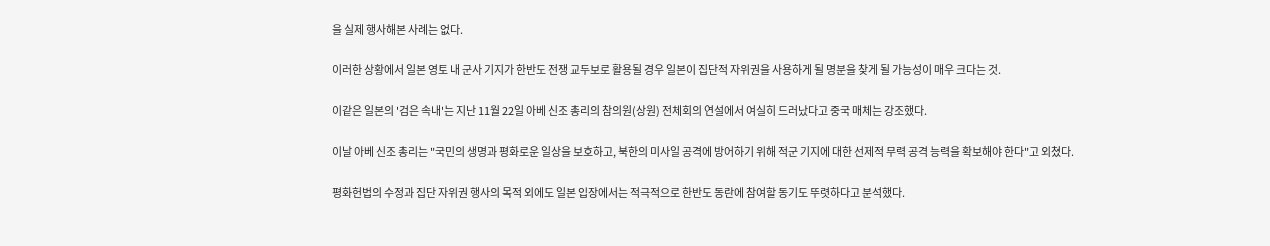을 실제 행사해본 사례는 없다.

이러한 상황에서 일본 영토 내 군사 기지가 한반도 전쟁 교두보로 활용될 경우 일본이 집단적 자위권을 사용하게 될 명분을 찾게 될 가능성이 매우 크다는 것.

이같은 일본의 '검은 속내'는 지난 11월 22일 아베 신조 총리의 참의원(상원) 전체회의 연설에서 여실히 드러났다고 중국 매체는 강조했다.

이날 아베 신조 총리는 "국민의 생명과 평화로운 일상을 보호하고, 북한의 미사일 공격에 방어하기 위해 적군 기지에 대한 선제적 무력 공격 능력을 확보해야 한다"고 외쳤다.

평화헌법의 수정과 집단 자위권 행사의 목적 외에도 일본 입장에서는 적극적으로 한반도 동란에 참여할 동기도 뚜렷하다고 분석했다.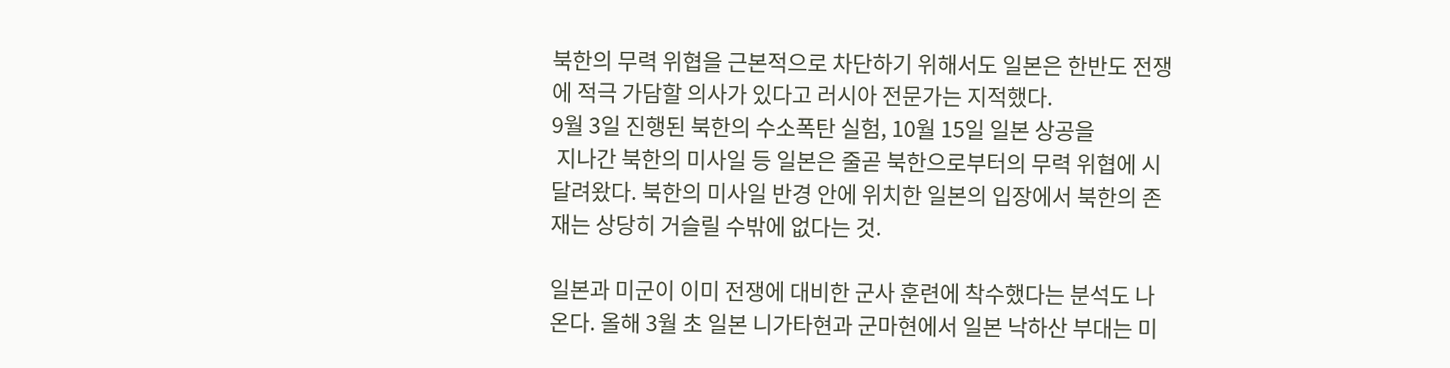북한의 무력 위협을 근본적으로 차단하기 위해서도 일본은 한반도 전쟁에 적극 가담할 의사가 있다고 러시아 전문가는 지적했다.
9월 3일 진행된 북한의 수소폭탄 실험, 10월 15일 일본 상공을
 지나간 북한의 미사일 등 일본은 줄곧 북한으로부터의 무력 위협에 시달려왔다. 북한의 미사일 반경 안에 위치한 일본의 입장에서 북한의 존재는 상당히 거슬릴 수밖에 없다는 것.

일본과 미군이 이미 전쟁에 대비한 군사 훈련에 착수했다는 분석도 나온다. 올해 3월 초 일본 니가타현과 군마현에서 일본 낙하산 부대는 미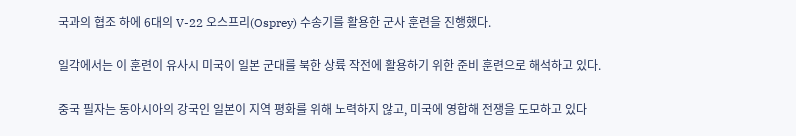국과의 협조 하에 6대의 V-22 오스프리(Osprey) 수송기를 활용한 군사 훈련을 진행했다.

일각에서는 이 훈련이 유사시 미국이 일본 군대를 북한 상륙 작전에 활용하기 위한 준비 훈련으로 해석하고 있다.

중국 필자는 동아시아의 강국인 일본이 지역 평화를 위해 노력하지 않고, 미국에 영합해 전쟁을 도모하고 있다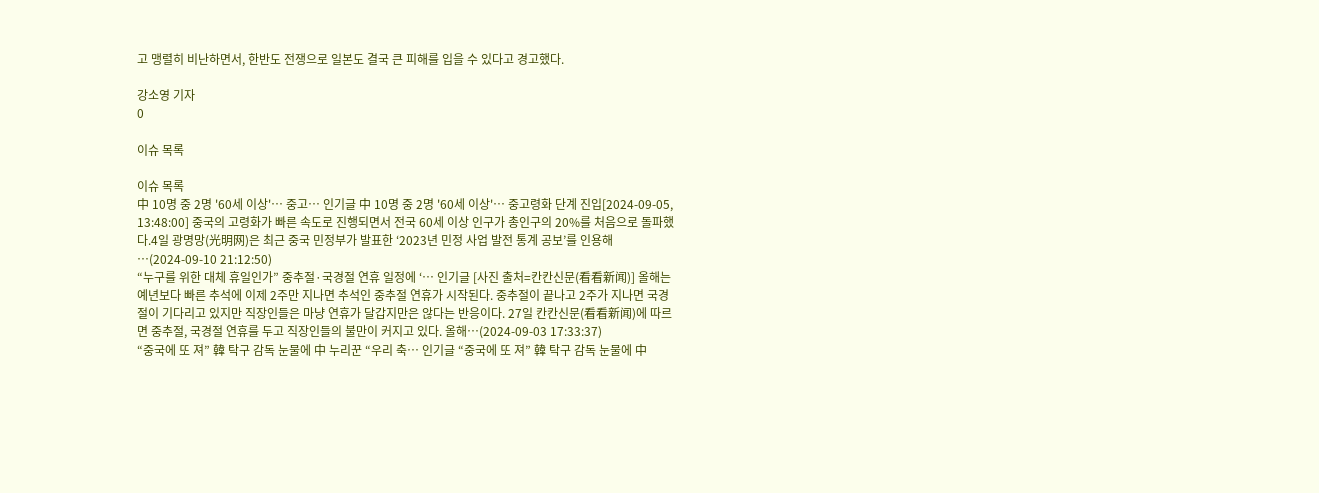고 맹렬히 비난하면서, 한반도 전쟁으로 일본도 결국 큰 피해를 입을 수 있다고 경고했다.

강소영 기자
0

이슈 목록

이슈 목록
中 10명 중 2명 '60세 이상'… 중고… 인기글 中 10명 중 2명 '60세 이상'… 중고령화 단계 진입[2024-09-05, 13:48:00] 중국의 고령화가 빠른 속도로 진행되면서 전국 60세 이상 인구가 총인구의 20%를 처음으로 돌파했다.4일 광명망(光明网)은 최근 중국 민정부가 발표한 ‘2023년 민정 사업 발전 통계 공보’를 인용해 …(2024-09-10 21:12:50)
“누구를 위한 대체 휴일인가” 중추절·국경절 연휴 일정에 ‘… 인기글 [사진 출처=칸칸신문(看看新闻)] 올해는 예년보다 빠른 추석에 이제 2주만 지나면 추석인 중추절 연휴가 시작된다. 중추절이 끝나고 2주가 지나면 국경절이 기다리고 있지만 직장인들은 마냥 연휴가 달갑지만은 않다는 반응이다. 27일 칸칸신문(看看新闻)에 따르면 중추절, 국경절 연휴를 두고 직장인들의 불만이 커지고 있다. 올해…(2024-09-03 17:33:37)
“중국에 또 져” 韓 탁구 감독 눈물에 中 누리꾼 “우리 축… 인기글 “중국에 또 져” 韓 탁구 감독 눈물에 中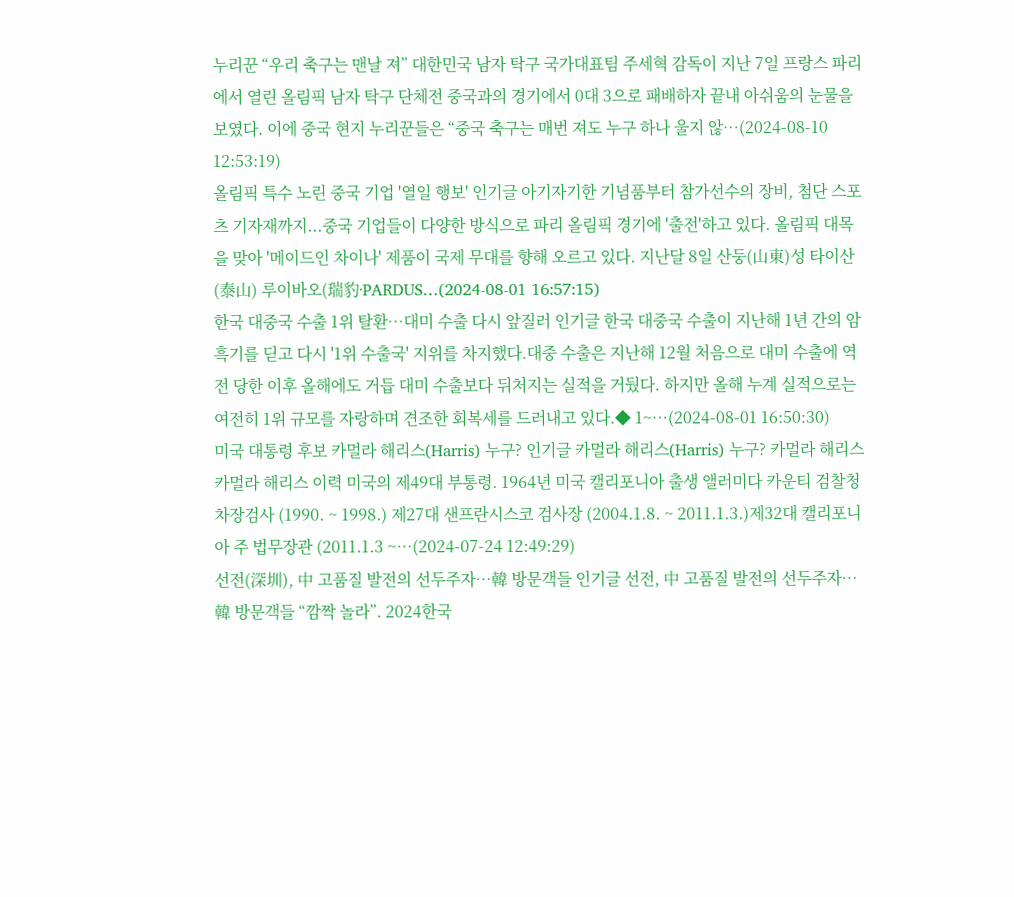누리꾼 “우리 축구는 맨날 져” 대한민국 남자 탁구 국가대표팀 주세혁 감독이 지난 7일 프랑스 파리에서 열린 올림픽 남자 탁구 단체전 중국과의 경기에서 0대 3으로 패배하자 끝내 아쉬움의 눈물을 보였다. 이에 중국 현지 누리꾼들은 “중국 축구는 매번 져도 누구 하나 울지 않…(2024-08-10 12:53:19)
올림픽 특수 노린 중국 기업 '열일 행보' 인기글 아기자기한 기념품부터 참가선수의 장비, 첨단 스포츠 기자재까지...중국 기업들이 다양한 방식으로 파리 올림픽 경기에 '출전'하고 있다. 올림픽 대목을 맞아 '메이드인 차이나' 제품이 국제 무대를 향해 오르고 있다. 지난달 8일 산둥(山東)성 타이산(泰山) 루이바오(瑞豹∙PARDUS…(2024-08-01 16:57:15)
한국 대중국 수출 1위 탈환…대미 수출 다시 앞질러 인기글 한국 대중국 수출이 지난해 1년 간의 암흑기를 딛고 다시 '1위 수출국' 지위를 차지했다.대중 수출은 지난해 12월 처음으로 대미 수출에 역전 당한 이후 올해에도 거듭 대미 수출보다 뒤처지는 실적을 거뒀다. 하지만 올해 누계 실적으로는 여전히 1위 규모를 자랑하며 견조한 회복세를 드러내고 있다.◆ 1~…(2024-08-01 16:50:30)
미국 대통령 후보 카멀라 해리스(Harris) 누구? 인기글 카멀라 해리스(Harris) 누구? 카멀라 해리스 카멀라 해리스 이력 미국의 제49대 부통령. 1964년 미국 캘리포니아 출생 앨러미다 카운티 검찰청 차장검사 (1990. ~ 1998.) 제27대 샌프란시스코 검사장 (2004.1.8. ~ 2011.1.3.)제32대 캘리포니아 주 법무장관 (2011.1.3 ~…(2024-07-24 12:49:29)
선전(深圳), 中 고품질 발전의 선두주자…韓 방문객들 인기글 선전, 中 고품질 발전의 선두주자…韓 방문객들 “깜짝 놀라”. 2024한국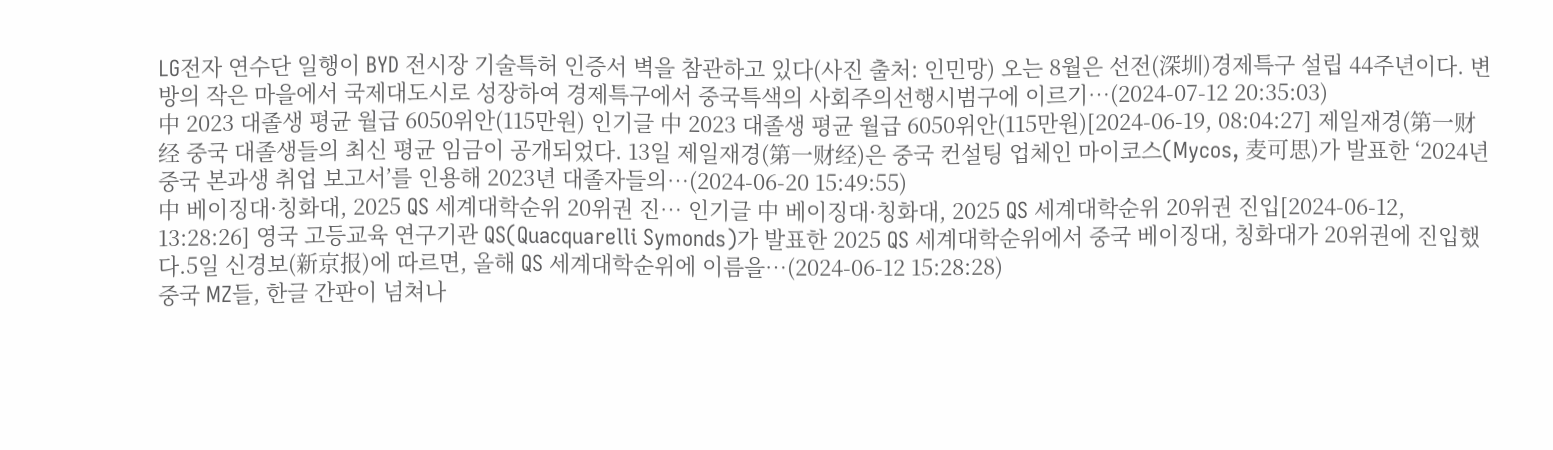LG전자 연수단 일행이 BYD 전시장 기술특허 인증서 벽을 참관하고 있다(사진 출처: 인민망) 오는 8월은 선전(深圳)경제특구 설립 44주년이다. 변방의 작은 마을에서 국제대도시로 성장하여 경제특구에서 중국특색의 사회주의선행시범구에 이르기…(2024-07-12 20:35:03)
中 2023 대졸생 평균 월급 6050위안(115만원) 인기글 中 2023 대졸생 평균 월급 6050위안(115만원)[2024-06-19, 08:04:27] 제일재경(第一财经 중국 대졸생들의 최신 평균 임금이 공개되었다. 13일 제일재경(第一财经)은 중국 컨설팅 업체인 마이코스(Mycos, 麦可思)가 발표한 ‘2024년 중국 본과생 취업 보고서’를 인용해 2023년 대졸자들의…(2024-06-20 15:49:55)
中 베이징대·칭화대, 2025 QS 세계대학순위 20위권 진… 인기글 中 베이징대·칭화대, 2025 QS 세계대학순위 20위권 진입[2024-06-12, 13:28:26] 영국 고등교육 연구기관 QS(Quacquarelli Symonds)가 발표한 2025 QS 세계대학순위에서 중국 베이징대, 칭화대가 20위권에 진입했다.5일 신경보(新京报)에 따르면, 올해 QS 세계대학순위에 이름을…(2024-06-12 15:28:28)
중국 MZ들, 한글 간판이 넘쳐나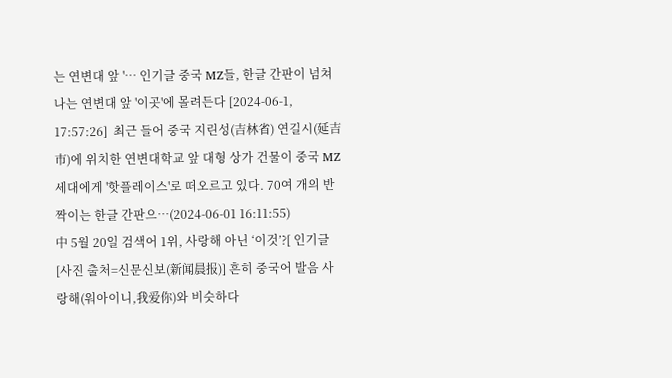는 연변대 앞 '… 인기글 중국 MZ들, 한글 간판이 넘쳐나는 연변대 앞 '이곳'에 몰려든다 [2024-06-1, 17:57:26]  최근 들어 중국 지린성(吉林省) 연길시(延吉市)에 위치한 연변대학교 앞 대형 상가 건물이 중국 MZ 세대에게 '핫플레이스'로 떠오르고 있다. 70여 개의 반짝이는 한글 간판으…(2024-06-01 16:11:55)
中 5월 20일 검색어 1위, 사랑해 아닌 ‘이것’?[ 인기글 [사진 출처=신문신보(新闻晨报)] 흔히 중국어 발음 사랑해(워아이니,我爱你)와 비슷하다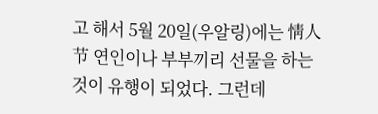고 해서 5월 20일(우알링)에는 情人节 연인이나 부부끼리 선물을 하는 것이 유행이 되었다. 그런데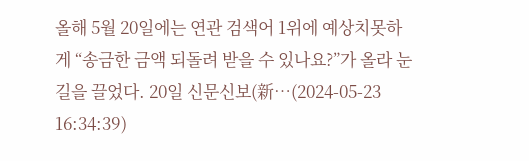올해 5월 20일에는 연관 검색어 1위에 예상치못하게 “송금한 금액 되돌려 받을 수 있나요?”가 올라 눈길을 끌었다. 20일 신문신보(新…(2024-05-23 16:34:39)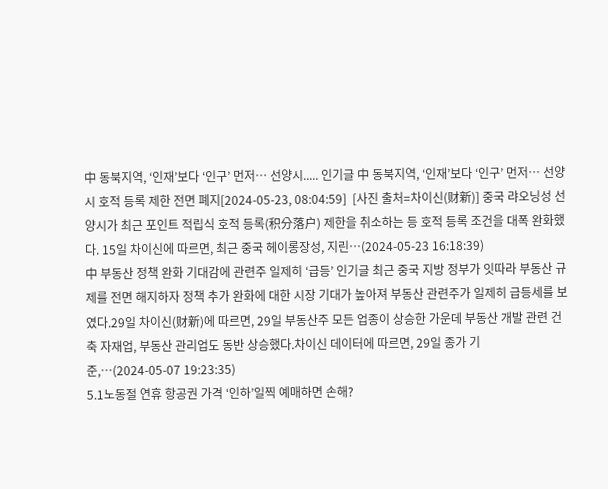中 동북지역, ‘인재’보다 ‘인구’ 먼저… 선양시..... 인기글 中 동북지역, ‘인재’보다 ‘인구’ 먼저… 선양시 호적 등록 제한 전면 폐지[2024-05-23, 08:04:59]  [사진 출처=차이신(财新)] 중국 랴오닝성 선양시가 최근 포인트 적립식 호적 등록(积分落户) 제한을 취소하는 등 호적 등록 조건을 대폭 완화했다. 15일 차이신에 따르면, 최근 중국 헤이롱장성, 지린…(2024-05-23 16:18:39)
中 부동산 정책 완화 기대감에 관련주 일제히 ‘급등’ 인기글 최근 중국 지방 정부가 잇따라 부동산 규제를 전면 해지하자 정책 추가 완화에 대한 시장 기대가 높아져 부동산 관련주가 일제히 급등세를 보였다.29일 차이신(财新)에 따르면, 29일 부동산주 모든 업종이 상승한 가운데 부동산 개발 관련 건축 자재업, 부동산 관리업도 동반 상승했다.차이신 데이터에 따르면, 29일 종가 기준,…(2024-05-07 19:23:35)
5.1노동절 연휴 항공권 가격 ‘인하’일찍 예매하면 손해?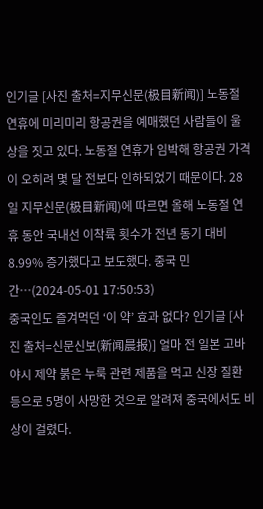인기글 [사진 출처=지무신문(极目新闻)] 노동절 연휴에 미리미리 항공권을 예매했던 사람들이 울상을 짓고 있다. 노동절 연휴가 임박해 항공권 가격이 오히려 몇 달 전보다 인하되었기 때문이다. 28일 지무신문(极目新闻)에 따르면 올해 노동절 연휴 동안 국내선 이착륙 횟수가 전년 동기 대비 8.99% 증가했다고 보도했다. 중국 민간…(2024-05-01 17:50:53)
중국인도 즐겨먹던 ‘이 약’ 효과 없다? 인기글 [사진 출처=신문신보(新闻晨报)] 얼마 전 일본 고바야시 제약 붉은 누룩 관련 제품을 먹고 신장 질환 등으로 5명이 사망한 것으로 알려져 중국에서도 비상이 걸렸다.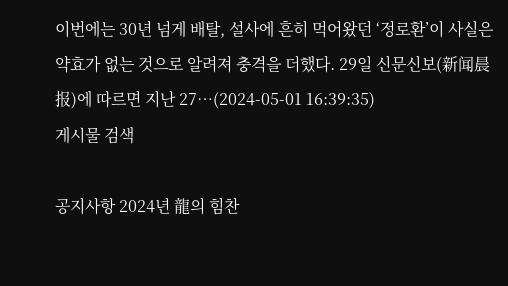이번에는 30년 넘게 배탈, 설사에 흔히 먹어왔던 ‘정로환’이 사실은 약효가 없는 것으로 알려져 충격을 더했다. 29일 신문신보(新闻晨报)에 따르면 지난 27…(2024-05-01 16:39:35)
게시물 검색

공지사항 2024년 龍의 힘찬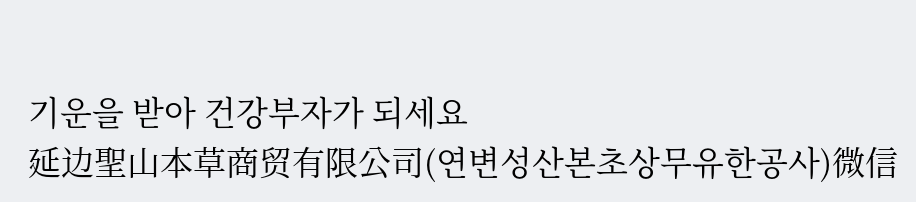기운을 받아 건강부자가 되세요
延边聖山本草商贸有限公司(연변성산본초상무유한공사)微信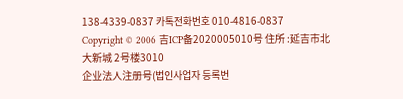138-4339-0837 카톡전화번호 010-4816-0837
Copyright © 2006 吉ICP备2020005010号 住所 :延吉市北大新城 2号楼3010
企业法人注册号(법인사업자 등록번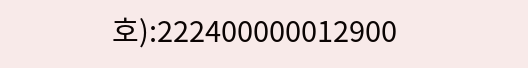호):222400000012900